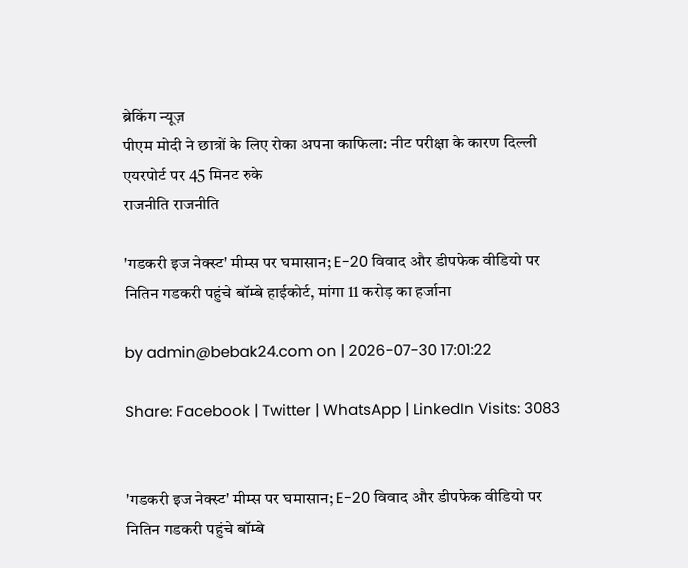ब्रेकिंग न्यूज़
पीएम मोदी ने छात्रों के लिए रोका अपना काफिला: नीट परीक्षा के कारण दिल्ली एयरपोर्ट पर 45 मिनट रुके
राजनीति राजनीति

'गडकरी इज नेक्स्ट' मीम्स पर घमासान; E-20 विवाद और डीपफेक वीडियो पर नितिन गडकरी पहुंचे बॉम्बे हाईकोर्ट, मांगा 11 करोड़ का हर्जाना

by admin@bebak24.com on | 2026-07-30 17:01:22

Share: Facebook | Twitter | WhatsApp | LinkedIn Visits: 3083


'गडकरी इज नेक्स्ट' मीम्स पर घमासान; E-20 विवाद और डीपफेक वीडियो पर नितिन गडकरी पहुंचे बॉम्बे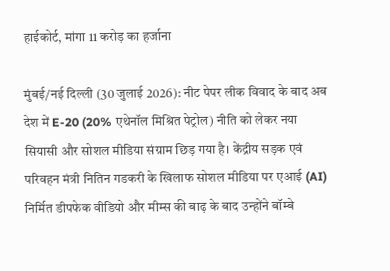हाईकोर्ट, मांगा 11 करोड़ का हर्जाना

मुंबई/नई दिल्ली (30 जुलाई 2026): नीट पेपर लीक विवाद के बाद अब देश में E-20 (20% एथेनॉल मिश्रित पेट्रोल) नीति को लेकर नया सियासी और सोशल मीडिया संग्राम छिड़ गया है। केंद्रीय सड़क एवं परिवहन मंत्री नितिन गडकरी के खिलाफ सोशल मीडिया पर एआई (AI) निर्मित डीपफेक वीडियो और मीम्स की बाढ़ के बाद उन्होंने बॉम्बे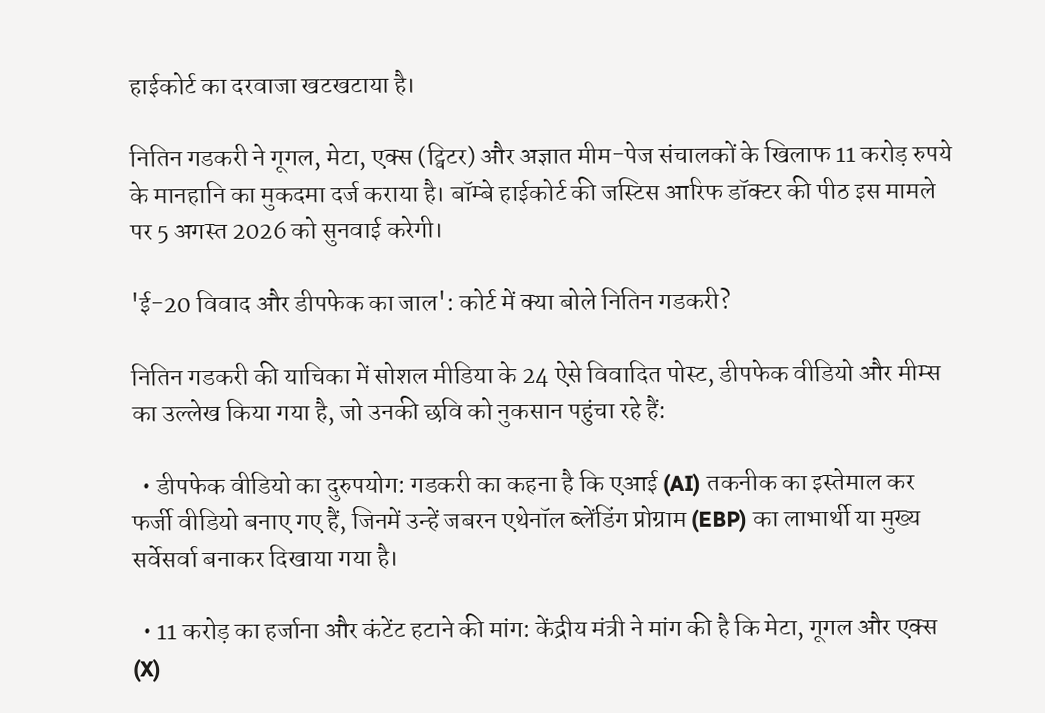हाईकोर्ट का दरवाजा खटखटाया है।

नितिन गडकरी ने गूगल, मेटा, एक्स (ट्विटर) और अज्ञात मीम-पेज संचालकों के खिलाफ 11 करोड़ रुपये के मानहानि का मुकदमा दर्ज कराया है। बॉम्बे हाईकोर्ट की जस्टिस आरिफ डॉक्टर की पीठ इस मामले पर 5 अगस्त 2026 को सुनवाई करेगी।

'ई-20 विवाद और डीपफेक का जाल': कोर्ट में क्या बोले नितिन गडकरी?

नितिन गडकरी की याचिका में सोशल मीडिया के 24 ऐसे विवादित पोस्ट, डीपफेक वीडियो और मीम्स का उल्लेख किया गया है, जो उनकी छवि को नुकसान पहुंचा रहे हैं:

  • डीपफेक वीडियो का दुरुपयोग: गडकरी का कहना है कि एआई (AI) तकनीक का इस्तेमाल कर फर्जी वीडियो बनाए गए हैं, जिनमें उन्हें जबरन एथेनॉल ब्लेंडिंग प्रोग्राम (EBP) का लाभार्थी या मुख्य सर्वेसर्वा बनाकर दिखाया गया है।

  • 11 करोड़ का हर्जाना और कंटेंट हटाने की मांग: केंद्रीय मंत्री ने मांग की है कि मेटा, गूगल और एक्स (X)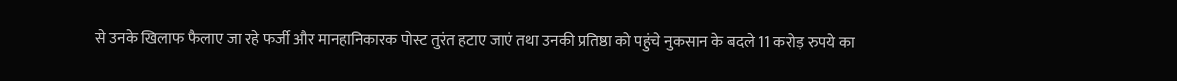से उनके खिलाफ फैलाए जा रहे फर्जी और मानहानिकारक पोस्ट तुरंत हटाए जाएं तथा उनकी प्रतिष्ठा को पहुंचे नुकसान के बदले 11 करोड़ रुपये का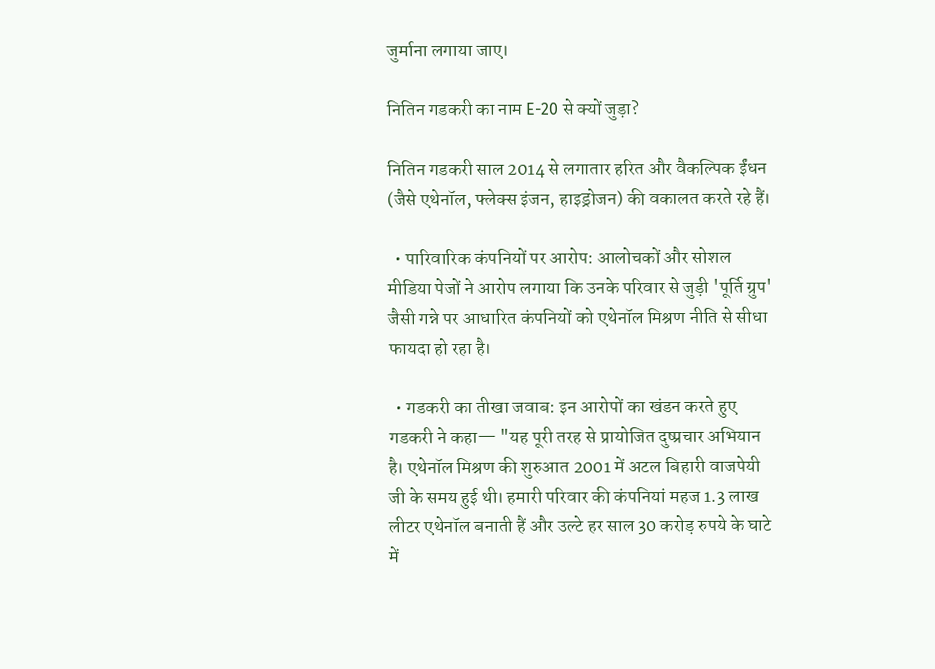जुर्माना लगाया जाए।

नितिन गडकरी का नाम E-20 से क्यों जुड़ा?

नितिन गडकरी साल 2014 से लगातार हरित और वैकल्पिक ईंधन (जैसे एथेनॉल, फ्लेक्स इंजन, हाइड्रोजन) की वकालत करते रहे हैं।

  • पारिवारिक कंपनियों पर आरोप: आलोचकों और सोशल मीडिया पेजों ने आरोप लगाया कि उनके परिवार से जुड़ी 'पूर्ति ग्रुप' जैसी गन्ने पर आधारित कंपनियों को एथेनॉल मिश्रण नीति से सीधा फायदा हो रहा है।

  • गडकरी का तीखा जवाब: इन आरोपों का खंडन करते हुए गडकरी ने कहा— "यह पूरी तरह से प्रायोजित दुष्प्रचार अभियान है। एथेनॉल मिश्रण की शुरुआत 2001 में अटल बिहारी वाजपेयी जी के समय हुई थी। हमारी परिवार की कंपनियां महज 1.3 लाख लीटर एथेनॉल बनाती हैं और उल्टे हर साल 30 करोड़ रुपये के घाटे में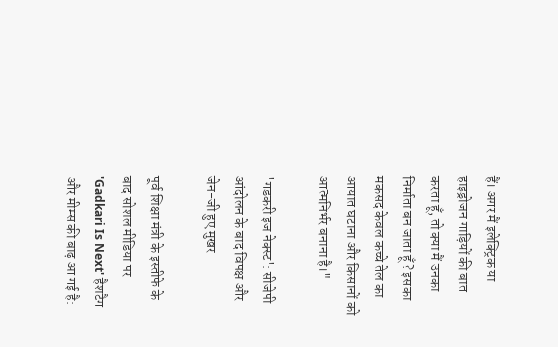हैं। अगर मैं इलेक्ट्रिक या हाइड्रोजन गाड़ियों की बात करता हूँ, तो क्या मैं उनका निर्माता बन जाता हूँ? इसका मकसद केवल कच्चे तेल का आयात घटाना और किसानों को आत्मनिर्भर बनाना है।"

'गडकरी इज नेक्स्ट': सीजेपी आंदोलन के बाद विपक्ष और जेन-जी हुए मुखर

पूर्व शिक्षा मंत्री के इस्तीफे के बाद सोशल मीडिया पर 'Gadkari Is Next' हैशटैग और मीम्स की बाढ़ आ गई है: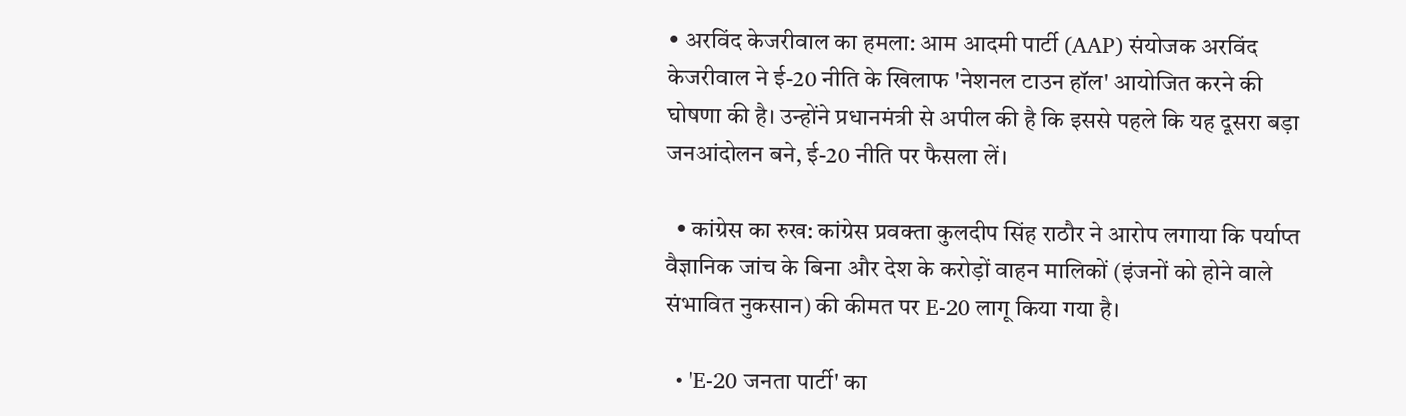• अरविंद केजरीवाल का हमला: आम आदमी पार्टी (AAP) संयोजक अरविंद केजरीवाल ने ई-20 नीति के खिलाफ 'नेशनल टाउन हॉल' आयोजित करने की घोषणा की है। उन्होंने प्रधानमंत्री से अपील की है कि इससे पहले कि यह दूसरा बड़ा जनआंदोलन बने, ई-20 नीति पर फैसला लें।

  • कांग्रेस का रुख: कांग्रेस प्रवक्ता कुलदीप सिंह राठौर ने आरोप लगाया कि पर्याप्त वैज्ञानिक जांच के बिना और देश के करोड़ों वाहन मालिकों (इंजनों को होने वाले संभावित नुकसान) की कीमत पर E-20 लागू किया गया है।

  • 'E-20 जनता पार्टी' का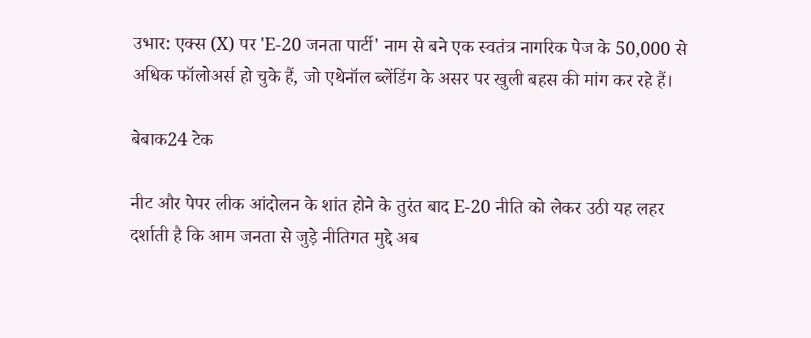उभार: एक्स (X) पर 'E-20 जनता पार्टी' नाम से बने एक स्वतंत्र नागरिक पेज के 50,000 से अधिक फॉलोअर्स हो चुके हैं, जो एथेनॉल ब्लेंडिंग के असर पर खुली बहस की मांग कर रहे हैं।

बेबाक24 टेक

नीट और पेपर लीक आंदोलन के शांत होने के तुरंत बाद E-20 नीति को लेकर उठी यह लहर दर्शाती है कि आम जनता से जुड़े नीतिगत मुद्दे अब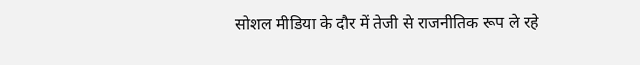सोशल मीडिया के दौर में तेजी से राजनीतिक रूप ले रहे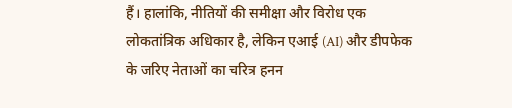हैं। हालांकि, नीतियों की समीक्षा और विरोध एक लोकतांत्रिक अधिकार है, लेकिन एआई (AI) और डीपफेक के जरिए नेताओं का चरित्र हनन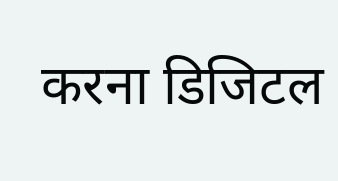करना डिजिटल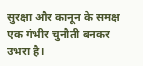सुरक्षा और कानून के समक्ष एक गंभीर चुनौती बनकर उभरा है।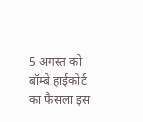5 अगस्त को बॉम्बे हाईकोर्ट का फैसला इस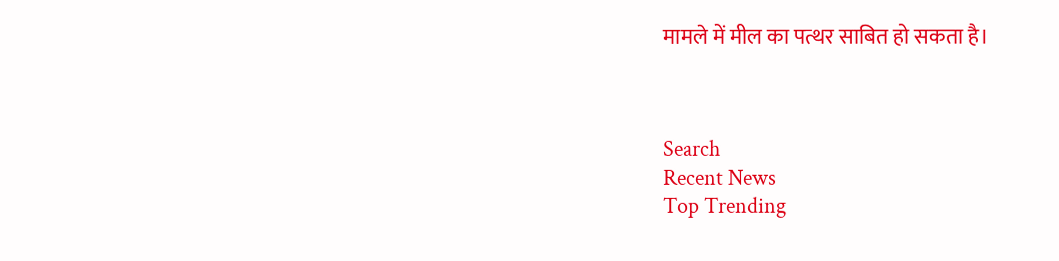मामले में मील का पत्थर साबित हो सकता है।



Search
Recent News
Top Trending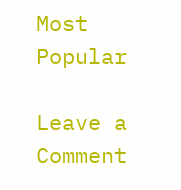Most Popular

Leave a Comment